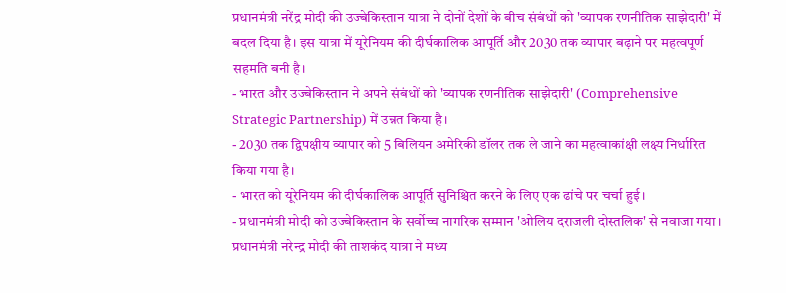प्रधानमंत्री नरेंद्र मोदी की उज्बेकिस्तान यात्रा ने दोनों देशों के बीच संबंधों को 'व्यापक रणनीतिक साझेदारी' में बदल दिया है। इस यात्रा में यूरेनियम की दीर्घकालिक आपूर्ति और 2030 तक व्यापार बढ़ाने पर महत्वपूर्ण सहमति बनी है।
- भारत और उज्बेकिस्तान ने अपने संबंधों को 'व्यापक रणनीतिक साझेदारी' (Comprehensive Strategic Partnership) में उन्नत किया है।
- 2030 तक द्विपक्षीय व्यापार को 5 बिलियन अमेरिकी डॉलर तक ले जाने का महत्वाकांक्षी लक्ष्य निर्धारित किया गया है।
- भारत को यूरेनियम की दीर्घकालिक आपूर्ति सुनिश्चित करने के लिए एक ढांचे पर चर्चा हुई।
- प्रधानमंत्री मोदी को उज्बेकिस्तान के सर्वोच्च नागरिक सम्मान 'ओलिय दराजली दोस्तलिक' से नवाजा गया।
प्रधानमंत्री नरेन्द्र मोदी की ताशकंद यात्रा ने मध्य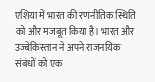एशिया में भारत की रणनीतिक स्थिति को और मजबूत किया है। भारत और उज्बेकिस्तान ने अपने राजनयिक संबंधों को एक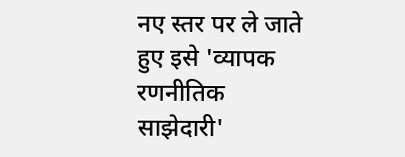नए स्तर पर ले जाते हुए इसे 'व्यापक रणनीतिक साझेदारी'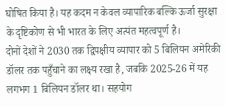घोषित किया है। यह कदम न केवल व्यापारिक बल्कि ऊर्जा सुरक्षा के दृष्टिकोण से भी भारत के लिए अत्यंत महत्वपूर्ण है।
दोनों देशों ने 2030 तक द्विपक्षीय व्यापार को 5 बिलियन अमेरिकी डॉलर तक पहुँचाने का लक्ष्य रखा है, जबकि 2025-26 में यह लगभग 1 बिलियन डॉलर था। सहयोग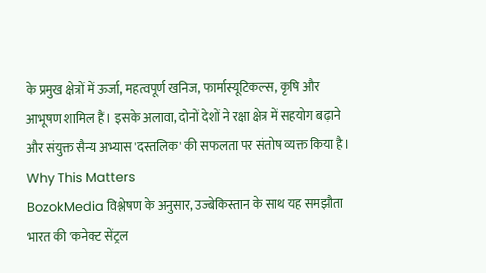के प्रमुख क्षेत्रों में ऊर्जा, महत्वपूर्ण खनिज, फार्मास्यूटिकल्स, कृषि और आभूषण शामिल हैं। इसके अलावा, दोनों देशों ने रक्षा क्षेत्र में सहयोग बढ़ाने और संयुक्त सैन्य अभ्यास 'दस्तलिक' की सफलता पर संतोष व्यक्त किया है।
Why This Matters
BozokMedia विश्लेषण के अनुसार, उज्बेकिस्तान के साथ यह समझौता भारत की 'कनेक्ट सेंट्रल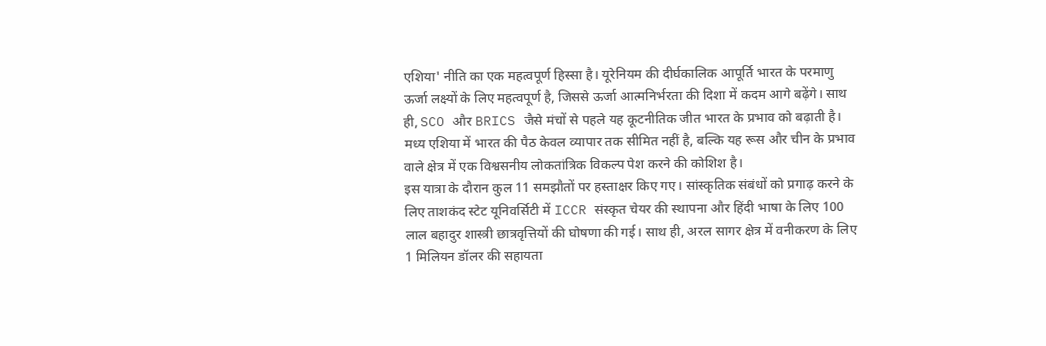एशिया' नीति का एक महत्वपूर्ण हिस्सा है। यूरेनियम की दीर्घकालिक आपूर्ति भारत के परमाणु ऊर्जा लक्ष्यों के लिए महत्वपूर्ण है, जिससे ऊर्जा आत्मनिर्भरता की दिशा में कदम आगे बढ़ेंगे। साथ ही, SCO और BRICS जैसे मंचों से पहले यह कूटनीतिक जीत भारत के प्रभाव को बढ़ाती है।
मध्य एशिया में भारत की पैठ केवल व्यापार तक सीमित नहीं है, बल्कि यह रूस और चीन के प्रभाव वाले क्षेत्र में एक विश्वसनीय लोकतांत्रिक विकल्प पेश करने की कोशिश है।
इस यात्रा के दौरान कुल 11 समझौतों पर हस्ताक्षर किए गए। सांस्कृतिक संबंधों को प्रगाढ़ करने के लिए ताशकंद स्टेट यूनिवर्सिटी में ICCR संस्कृत चेयर की स्थापना और हिंदी भाषा के लिए 100 लाल बहादुर शास्त्री छात्रवृत्तियों की घोषणा की गई। साथ ही, अरल सागर क्षेत्र में वनीकरण के लिए 1 मिलियन डॉलर की सहायता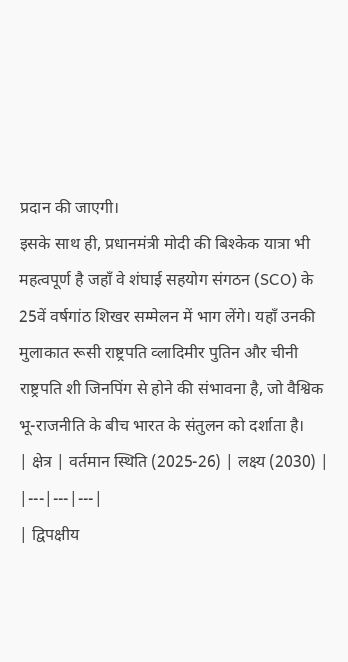प्रदान की जाएगी।
इसके साथ ही, प्रधानमंत्री मोदी की बिश्केक यात्रा भी महत्वपूर्ण है जहाँ वे शंघाई सहयोग संगठन (SCO) के 25वें वर्षगांठ शिखर सम्मेलन में भाग लेंगे। यहाँ उनकी मुलाकात रूसी राष्ट्रपति व्लादिमीर पुतिन और चीनी राष्ट्रपति शी जिनपिंग से होने की संभावना है, जो वैश्विक भू-राजनीति के बीच भारत के संतुलन को दर्शाता है।
| क्षेत्र | वर्तमान स्थिति (2025-26) | लक्ष्य (2030) |
|---|---|---|
| द्विपक्षीय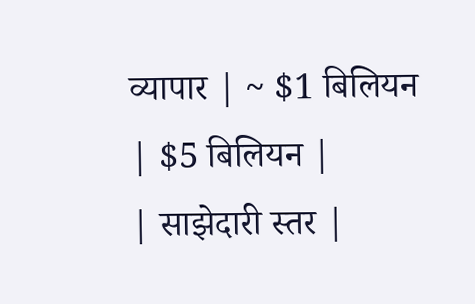व्यापार | ~ $1 बिलियन | $5 बिलियन |
| साझेदारी स्तर |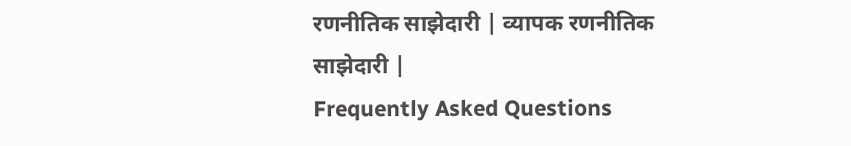रणनीतिक साझेदारी | व्यापक रणनीतिक साझेदारी |
Frequently Asked Questions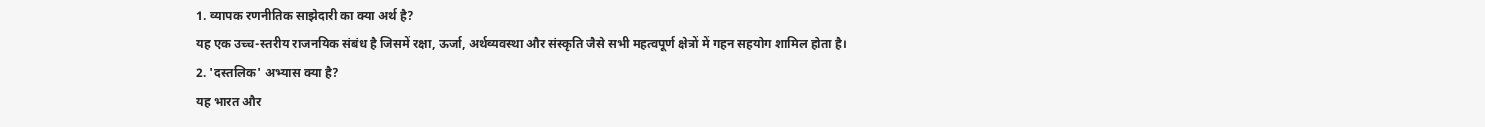1. व्यापक रणनीतिक साझेदारी का क्या अर्थ है?
यह एक उच्च-स्तरीय राजनयिक संबंध है जिसमें रक्षा, ऊर्जा, अर्थव्यवस्था और संस्कृति जैसे सभी महत्वपूर्ण क्षेत्रों में गहन सहयोग शामिल होता है।
2. 'दस्तलिक' अभ्यास क्या है?
यह भारत और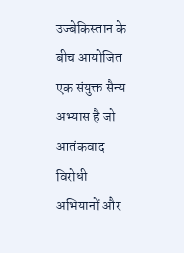उज्बेकिस्तान के बीच आयोजित एक संयुक्त सैन्य अभ्यास है जो आतंकवाद विरोधी अभियानों और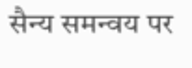सैन्य समन्वय पर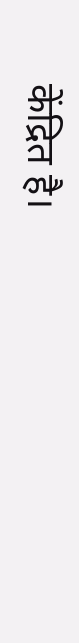केंद्रित है।